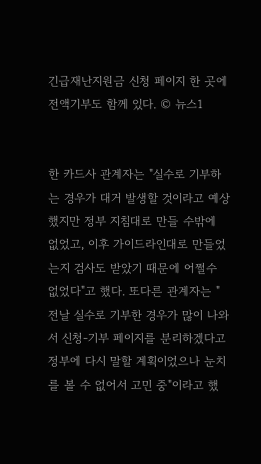긴급재난지원금 신청 페이지 한 곳에 전액기부도 함께 있다. © 뉴스1


한 카드사 관계자는 "실수로 기부하는 경우가 대거 발생할 것이라고 예상했지만 정부 지침대로 만들 수밖에 없었고, 이후 가이드라인대로 만들었는지 검사도 받았기 때문에 어쩔수 없었다"고 했다. 또다른 관계자는 "전날 실수로 기부한 경우가 많이 나와서 신청-기부 페이지를 분리하겠다고 정부에 다시 말할 계획이었으나 눈치를 볼 수 없어서 고민 중"이라고 했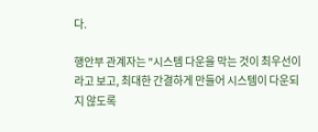다.

행안부 관계자는 "시스템 다운을 막는 것이 최우선이라고 보고, 최대한 간결하게 만들어 시스템이 다운되지 않도록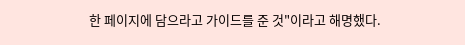한 페이지에 담으라고 가이드를 준 것"이라고 해명했다.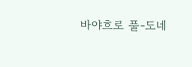바야흐로 풀-도네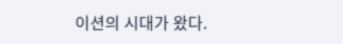이션의 시대가 왔다.